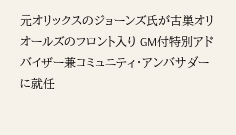元オリックスのジョーンズ氏が古巣オリオールズのフロント入り GM付特別アドバイザー兼コミュニティ・アンバサダーに就任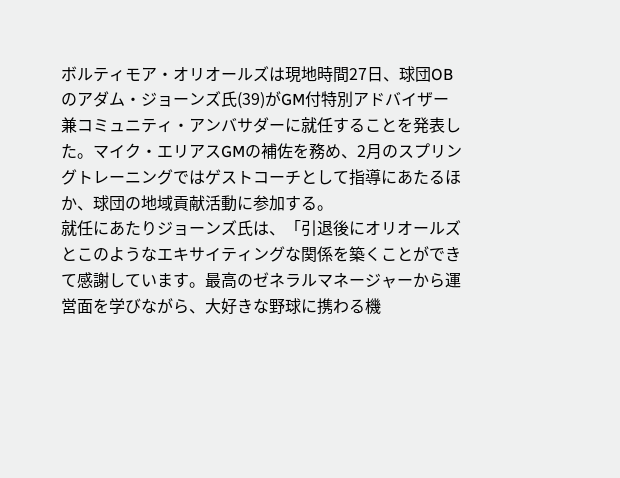ボルティモア・オリオールズは現地時間27日、球団OBのアダム・ジョーンズ氏(39)がGM付特別アドバイザー兼コミュニティ・アンバサダーに就任することを発表した。マイク・エリアスGMの補佐を務め、2月のスプリングトレーニングではゲストコーチとして指導にあたるほか、球団の地域貢献活動に参加する。
就任にあたりジョーンズ氏は、「引退後にオリオールズとこのようなエキサイティングな関係を築くことができて感謝しています。最高のゼネラルマネージャーから運営面を学びながら、大好きな野球に携わる機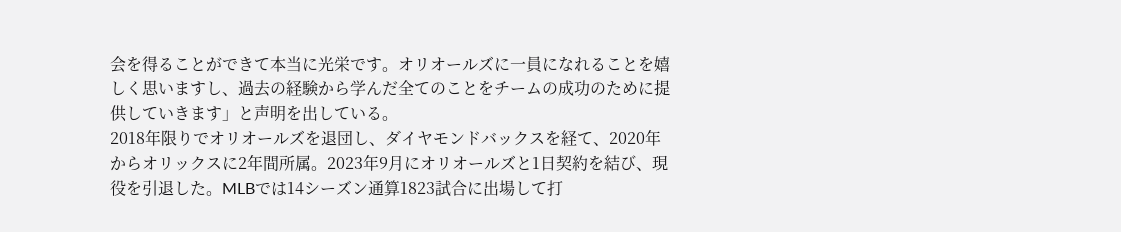会を得ることができて本当に光栄です。オリオールズに一員になれることを嬉しく思いますし、過去の経験から学んだ全てのことをチームの成功のために提供していきます」と声明を出している。
2018年限りでオリオールズを退団し、ダイヤモンドバックスを経て、2020年からオリックスに2年間所属。2023年9月にオリオールズと1日契約を結び、現役を引退した。MLBでは14シーズン通算1823試合に出場して打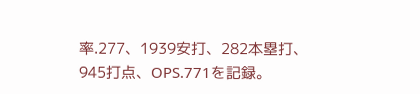率.277、1939安打、282本塁打、945打点、OPS.771を記録。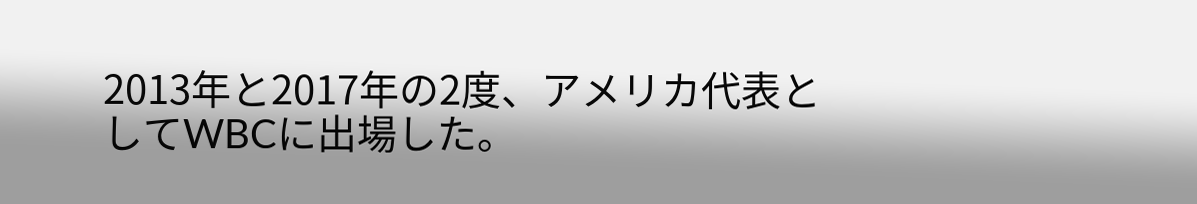2013年と2017年の2度、アメリカ代表としてWBCに出場した。